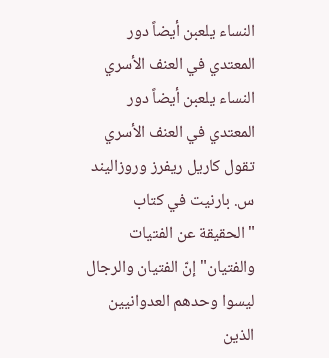النساء يلعبن أيضاً دور المعتدي في العنف الأسري
النساء يلعبن أيضاً دور المعتدي في العنف الأسري
تقول كاريل ريفرز وروزاليند س. بارنيت في كتاب "الحقيقة عن الفتيات والفتيان" إنّ الفتيان والرجال ليسوا وحدهم العدوانيين الذين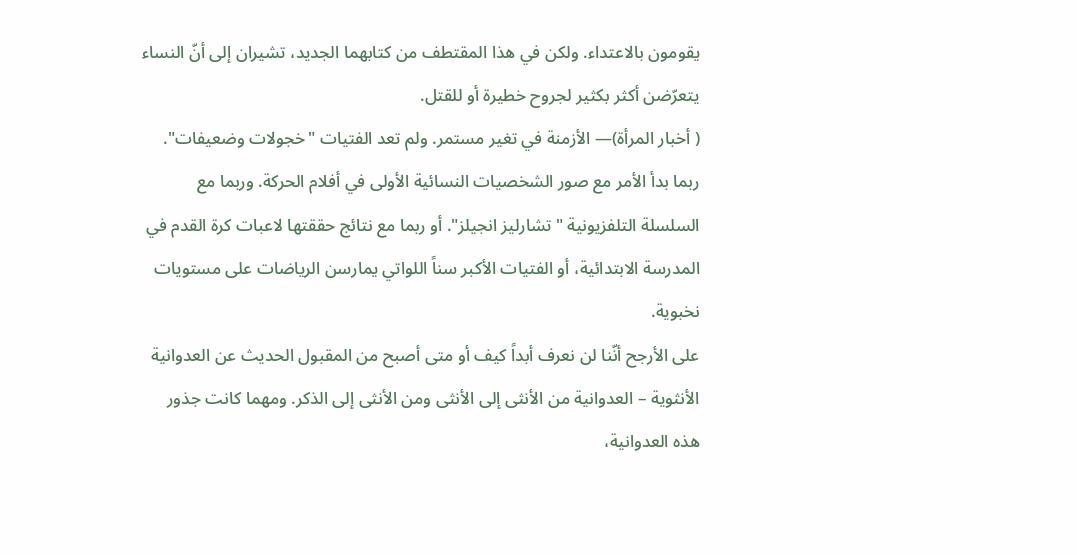يقومون بالاعتداء. ولكن في هذا المقتطف من كتابهما الجديد، تشيران إلى أنّ النساء يتعرّضن أكثر بكثير لجروح خطيرة أو للقتل.
( أخبار المرأة)— الأزمنة في تغير مستمر. ولم تعد الفتيات "خجولات وضعيفات".
ربما بدأ الأمر مع صور الشخصيات النسائية الأولى في أفلام الحركة. وربما مع السلسلة التلفزيونية " تشارليز انجيلز". أو ربما مع نتائج حققتها لاعبات كرة القدم في المدرسة الابتدائية، أو الفتيات الأكبر سناً اللواتي يمارسن الرياضات على مستويات نخبوية.
على الأرجح أنّنا لن نعرف أبداً كيف أو متى أصبح من المقبول الحديث عن العدوانية الأنثوية – العدوانية من الأنثى إلى الأنثى ومن الأنثى إلى الذكر. ومهما كانت جذور هذه العدوانية،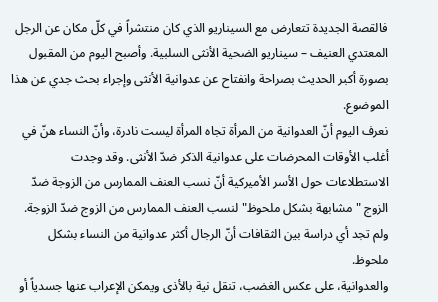فالقصة الجديدة تتعارض مع السيناريو الذي كان منتشراً في كلّ مكان عن الرجل المعتدي العنيف – سيناريو الضحية الأنثى السلبية. وأصبح اليوم من المقبول بصورة أكبر الحديث بصراحة وانفتاح عن عدوانية الأنثى وإجراء بحث جدي عن هذا الموضوع.
نعرف اليوم أنّ العدوانية من المرأة تجاه المرأة ليست نادرة، وأنّ النساء هنّ في أغلب الأوقات المحرضات على عدوانية الذكر ضدّ الأنثى. وقد وجدت الاستطلاعات حول الأسر الأميركية أنّ نسب العنف الممارس من الزوجة ضدّ الزوج " مشابهة بشكل ملحوظ" لنسب العنف الممارس من الزوج ضدّ الزوجة. ولم تجد أي دراسة بين الثقافات أنّ الرجال أكثر عدوانية من النساء بشكل ملحوظ.
والعدوانية، على عكس الغضب، تنقل نية بالأذى ويمكن الإعراب عنها جسدياً أو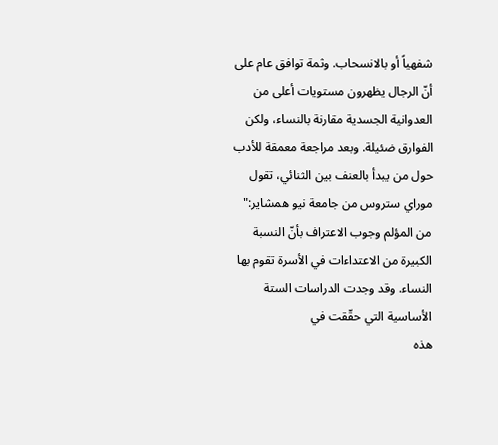شفهياً أو بالانسحاب. وثمة توافق عام على أنّ الرجال يظهرون مستويات أعلى من العدوانية الجسدية مقارنة بالنساء، ولكن الفوارق ضئيلة. وبعد مراجعة معمقة للأدب حول من يبدأ بالعنف بين الثنائي، تقول موراي ستروس من جامعة نيو همشاير:" من المؤلم وجوب الاعتراف بأنّ النسبة الكبيرة من الاعتداءات في الأسرة تقوم بها النساء. وقد وجدت الدراسات الستة الأساسية التي حقّقت في
هذه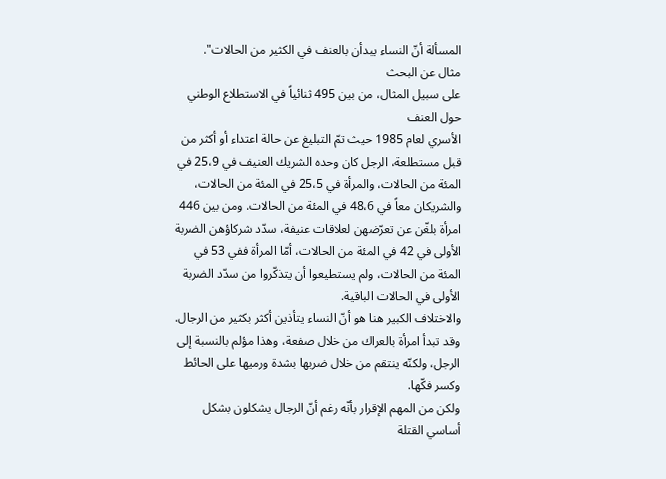المسألة أنّ النساء يبدأن بالعنف في الكثير من الحالات".
مثال عن البحث
على سبيل المثال، من بين 495 ثنائياً في الاستطلاع الوطني حول العنف
الأسري لعام 1985 حيث تمّ التبليغ عن حالة اعتداء أو أكثر من قبل مستطلعة، الرجل كان وحده الشريك العنيف في 25،9 في المئة من الحالات، والمرأة في 25،5 في المئة من الحالات، والشريكان معاً في 48،6 في المئة من الحالات. ومن بين 446 امرأة بلغّن عن تعرّضهن لعلاقات عنيفة، سدّد شركاؤهن الضربة الأولى في 42 في المئة من الحالات، أمّا المرأة ففي 53 في المئة من الحالات، ولم يستطيعوا أن يتذكّروا من سدّد الضربة الأولى في الحالات الباقية.
والاختلاف الكبير هنا هو أنّ النساء يتأذين أكثر بكثير من الرجال. وقد تبدأ امرأة بالعراك من خلال صفعة، وهذا مؤلم بالنسبة إلى الرجل، ولكنّه ينتقم من خلال ضربها بشدة ورميها على الحائط وكسر فكّها.
ولكن من المهم الإقرار بأنّه رغم أنّ الرجال يشكلون بشكل أساسي القتلة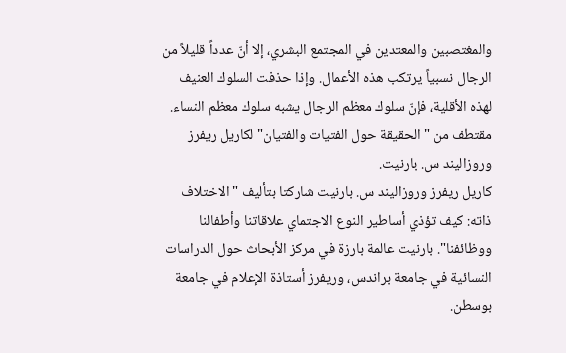والمغتصبين والمعتدين في المجتمع البشري، إلا أنّ عدداً قليلاً من الرجال نسبياً يرتكب هذه الأعمال. وإذا حذفت السلوك العنيف لهذه الأقلية، فإنّ سلوك معظم الرجال يشبه سلوك معظم النساء.
مقتطف من " الحقيقة حول الفتيات والفتيان" لكاريل ريفرز وروزاليند س. بارنيت.
كاريل ريفرز وروزاليند س. بارنيت شاركتا بتأليف " الاختلاف ذاته: كيف تؤذي أساطير النوع الاجتماي علاقاتنا وأطفالنا ووظائفنا". بارنيت عالمة بارزة في مركز الأبحاث حول الدراسات النسائية في جامعة براندس، وريفرز أستاذة الإعلام في جامعة بوسطن.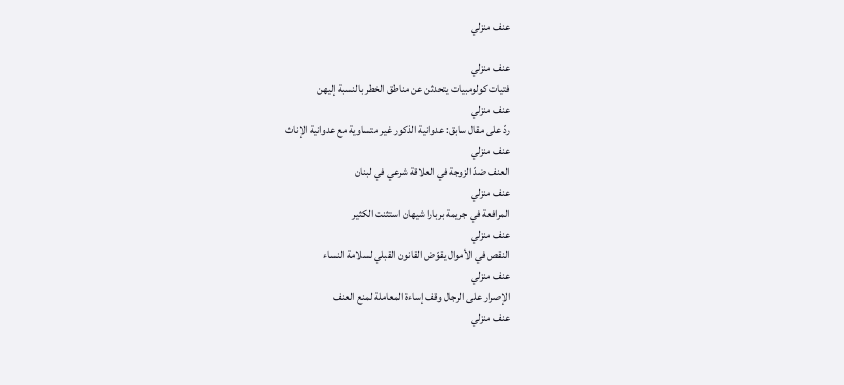عنف منزلي

عنف منزلي
فتيات كولومبيات يتحدثن عن مناطق الخطر بالنسبة إليهن
عنف منزلي
ردّ على مقال سابق: عدوانية الذكور غير متساوية مع عدوانية الإناث
عنف منزلي
العنف ضدّ الزوجة في العلاقة شرعي في لبنان
عنف منزلي
المرافعة في جريمة بربارا شيهان استثنت الكثير
عنف منزلي
النقص في الأموال يقوّض القانون القبلي لسلامة النساء
عنف منزلي
الإصرار على الرجال وقف إساءة المعاملة لمنع العنف
عنف منزلي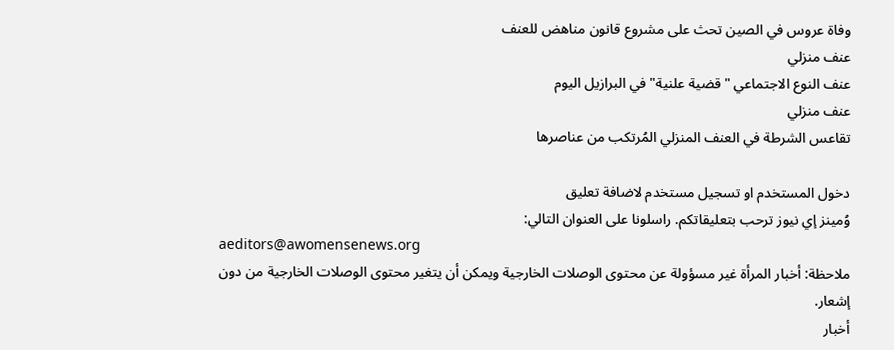وفاة عروس في الصين تحث على مشروع قانون مناهض للعنف
عنف منزلي
عنف النوع الاجتماعي "قضية علنية" في البرازيل اليوم
عنف منزلي
تقاعس الشرطة في العنف المنزلي المُرتكب من عناصرها

دخول المستخدم او تسجيل مستخدم لاضافة تعليق
وُمينز إي نيوز ترحب بتعليقاتكم. راسلونا على العنوان التالي:
aeditors@awomensenews.org
ملاحظة: أخبار المرأة غير مسؤولة عن محتوى الوصلات الخارجية ويمكن أن يتغير محتوى الوصلات الخارجية من دون إشعار.
أخبار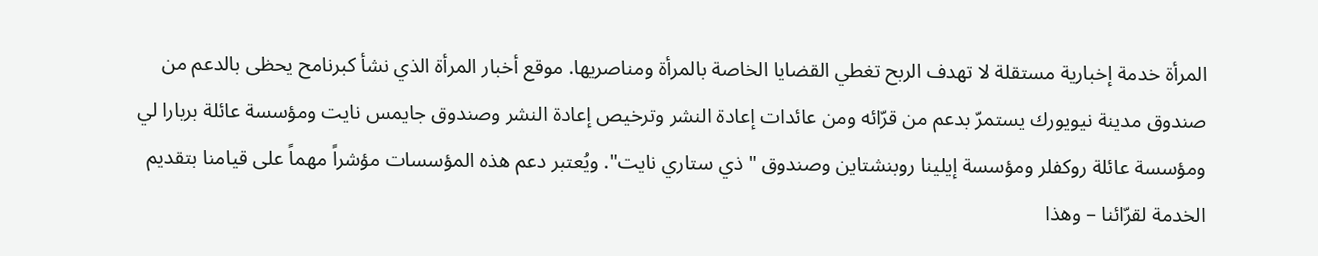المرأة خدمة إخبارية مستقلة لا تهدف الربح تغطي القضايا الخاصة بالمرأة ومناصريها. موقع أخبار المرأة الذي نشأ كبرنامح يحظى بالدعم من صندوق مدينة نيويورك يستمرّ بدعم من قرّائه ومن عائدات إعادة النشر وترخيص إعادة النشر وصندوق جايمس نايت ومؤسسة عائلة بربارا لي ومؤسسة عائلة روكفلر ومؤسسة إيلينا روبنشتاين وصندوق " ذي ستاري نايت". ويُعتبر دعم هذه المؤسسات مؤشراً مهماً على قيامنا بتقديم الخدمة لقرّائنا – وهذا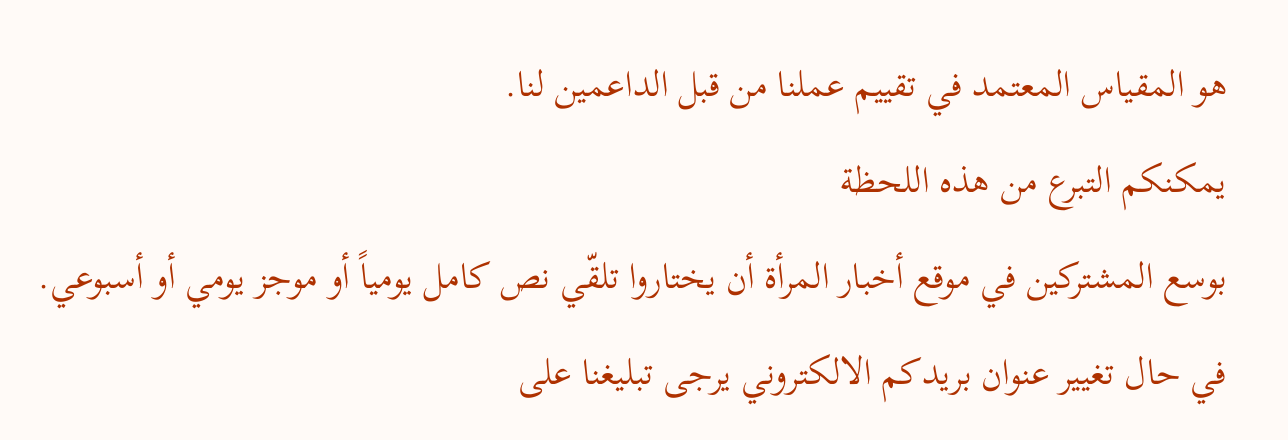هو المقياس المعتمد في تقييم عملنا من قبل الداعمين لنا.
يمكنكم التبرع من هذه اللحظة
بوسع المشتركين في موقع أخبار المرأة أن يختاروا تلقّي نص كامل يومياً أو موجز يومي أو أسبوعي. في حال تغيير عنوان بريدكم الالكتروني يرجى تبليغنا على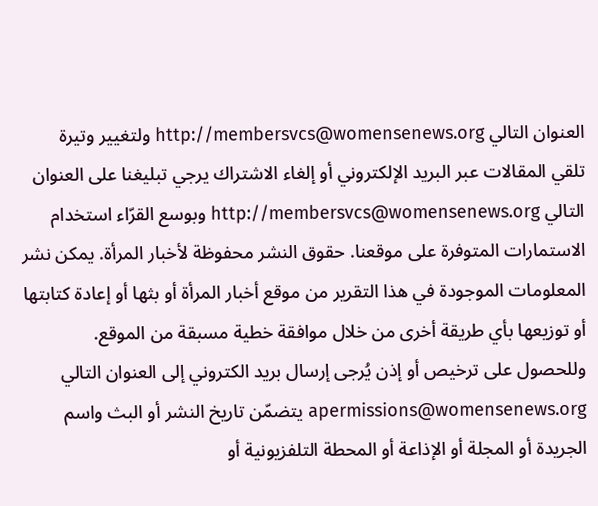العنوان التالي http://membersvcs@womensenews.org ولتغيير وتيرة تلقي المقالات عبر البريد الإلكتروني أو إلغاء الاشتراك يرجي تبليغنا على العنوان التالي http://membersvcs@womensenews.org وبوسع القرّاء استخدام الاستمارات المتوفرة على موقعنا. حقوق النشر محفوظة لأخبار المرأة. يمكن نشر المعلومات الموجودة في هذا التقرير من موقع أخبار المرأة أو بثها أو إعادة كتابتها أو توزيعها بأي طريقة أخرى من خلال موافقة خطية مسبقة من الموقع. وللحصول على ترخيص أو إذن يُرجى إرسال بريد الكتروني إلى العنوان التالي apermissions@womensenews.org يتضمّن تاريخ النشر أو البث واسم الجريدة أو المجلة أو الإذاعة أو المحطة التلفزيونية أو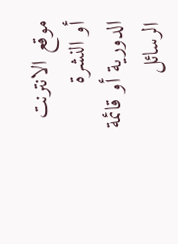موقع الانترنت أو النشرة الدورية أو قائمة الرسائل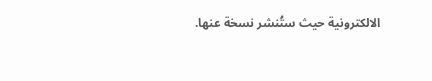الالكترونية حيث ستُنشر نسخة عنها.